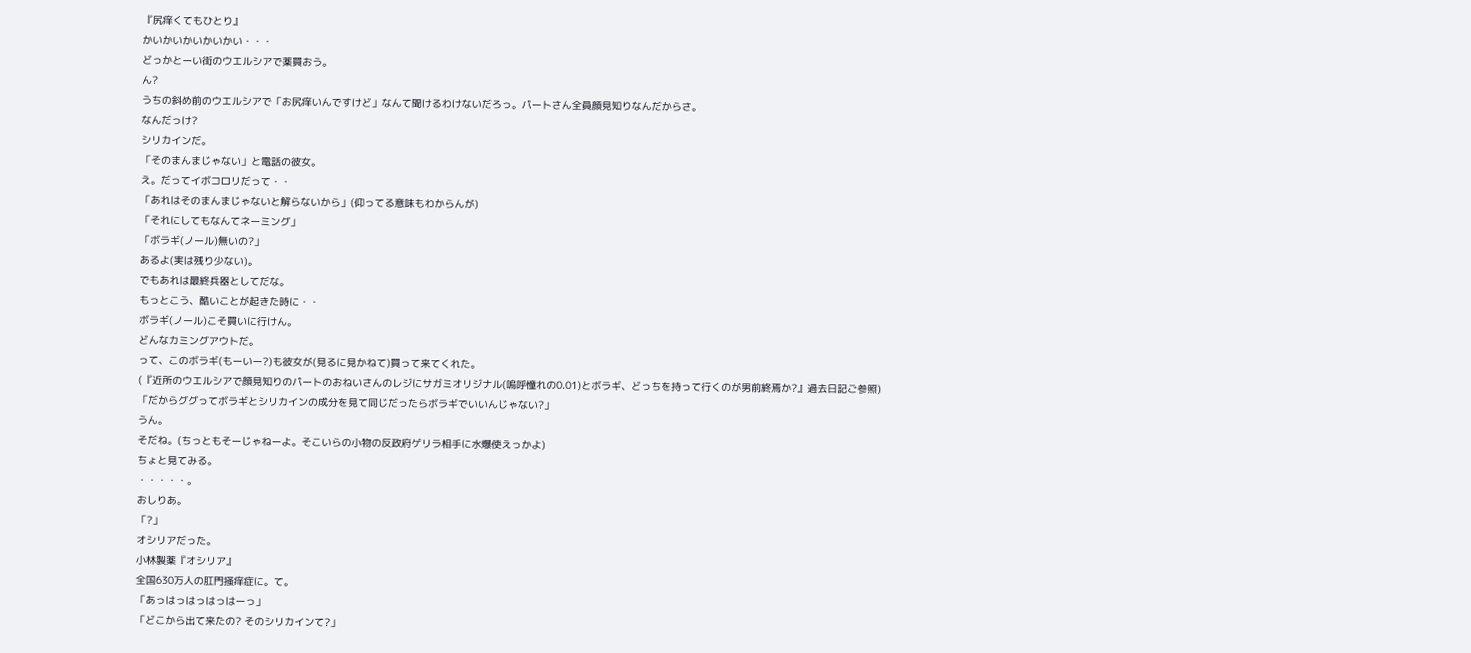『尻痒くてもひとり』
かいかいかいかいかい・・・
どっかとーい街のウエルシアで薬買おう。
ん?
うちの斜め前のウエルシアで「お尻痒いんですけど」なんて聞けるわけないだろっ。パートさん全員顔見知りなんだからさ。
なんだっけ?
シリカインだ。
「そのまんまじゃない」と電話の彼女。
え。だってイボコロリだって・・
「あれはそのまんまじゃないと解らないから」(仰ってる意味もわからんが)
「それにしてもなんてネーミング」
「ボラギ(ノール)無いの?」
あるよ(実は残り少ない)。
でもあれは最終兵器としてだな。
もっとこう、酷いことが起きた時に・・
ボラギ(ノール)こそ買いに行けん。
どんなカミングアウトだ。
って、このボラギ(もーいー?)も彼女が(見るに見かねて)買って来てくれた。
(『近所のウエルシアで顔見知りのパートのおねいさんのレジにサガミオリジナル(嗚呼憧れの0.01)とボラギ、どっちを持って行くのが男前終焉か?』過去日記ご参照)
「だからググってボラギとシリカインの成分を見て同じだったらボラギでいいんじゃない?」
うん。
そだね。(ちっともそーじゃねーよ。そこいらの小物の反政府ゲリラ相手に水爆使えっかよ)
ちょと見てみる。
・・・・・。
おしりあ。
「?」
オシリアだった。
小林製薬『オシリア』
全国630万人の肛門掻痒症に。て。
「あっはっはっはっはーっ」
「どこから出て来たの? そのシリカインて?」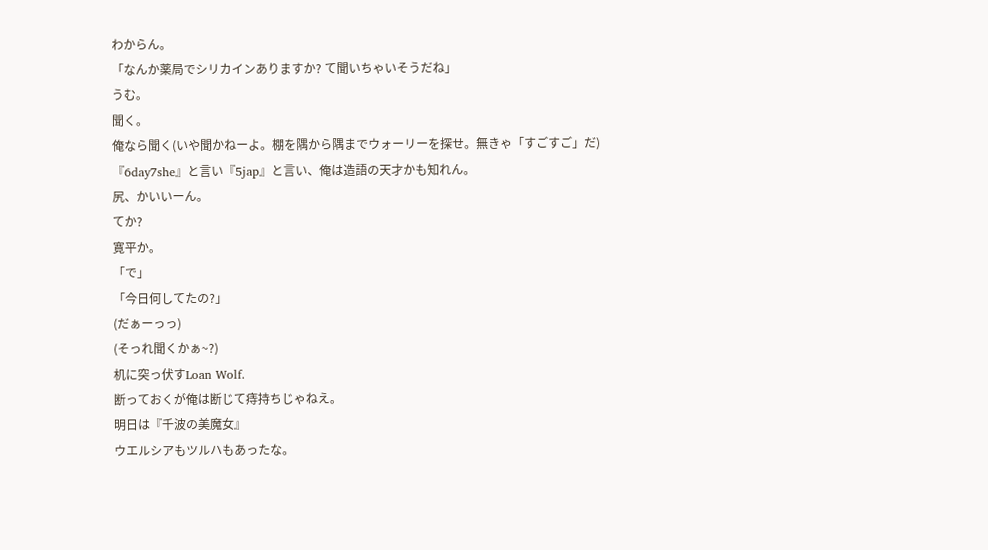わからん。
「なんか薬局でシリカインありますか? て聞いちゃいそうだね」
うむ。
聞く。
俺なら聞く(いや聞かねーよ。棚を隅から隅までウォーリーを探せ。無きゃ「すごすご」だ)
『6day7she』と言い『5jap』と言い、俺は造語の天才かも知れん。
尻、かいいーん。
てか?
寛平か。
「で」
「今日何してたの?」
(だぁーっっ)
(そっれ聞くかぁ~?)
机に突っ伏すLoan Wolf.
断っておくが俺は断じて痔持ちじゃねえ。
明日は『千波の美魔女』
ウエルシアもツルハもあったな。